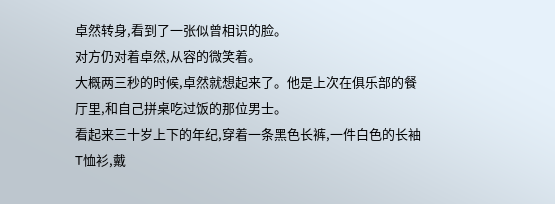卓然转身,看到了一张似曾相识的脸。
对方仍对着卓然,从容的微笑着。
大概两三秒的时候,卓然就想起来了。他是上次在俱乐部的餐厅里,和自己拼桌吃过饭的那位男士。
看起来三十岁上下的年纪,穿着一条黑色长裤,一件白色的长袖T恤衫,戴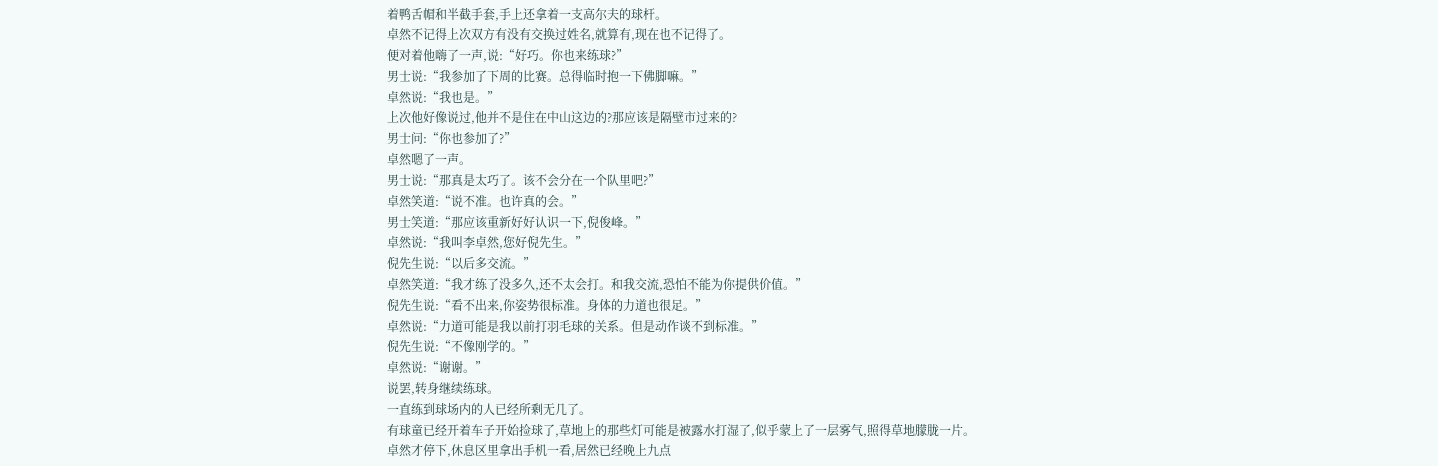着鸭舌帽和半截手套,手上还拿着一支高尔夫的球杆。
卓然不记得上次双方有没有交换过姓名,就算有,现在也不记得了。
便对着他嗨了一声,说:“好巧。你也来练球?”
男士说:“我参加了下周的比赛。总得临时抱一下佛脚嘛。”
卓然说:“我也是。”
上次他好像说过,他并不是住在中山这边的?那应该是隔壁市过来的?
男士问:“你也参加了?”
卓然嗯了一声。
男士说:“那真是太巧了。该不会分在一个队里吧?”
卓然笑道:“说不准。也许真的会。”
男士笑道:“那应该重新好好认识一下,倪俊峰。”
卓然说:“我叫李卓然,您好倪先生。”
倪先生说:“以后多交流。”
卓然笑道:“我才练了没多久,还不太会打。和我交流,恐怕不能为你提供价值。”
倪先生说:“看不出来,你姿势很标准。身体的力道也很足。”
卓然说:“力道可能是我以前打羽毛球的关系。但是动作谈不到标准。”
倪先生说:“不像刚学的。”
卓然说:“谢谢。”
说罢,转身继续练球。
一直练到球场内的人已经所剩无几了。
有球童已经开着车子开始捡球了,草地上的那些灯可能是被露水打湿了,似乎蒙上了一层雾气,照得草地朦胧一片。
卓然才停下,休息区里拿出手机一看,居然已经晚上九点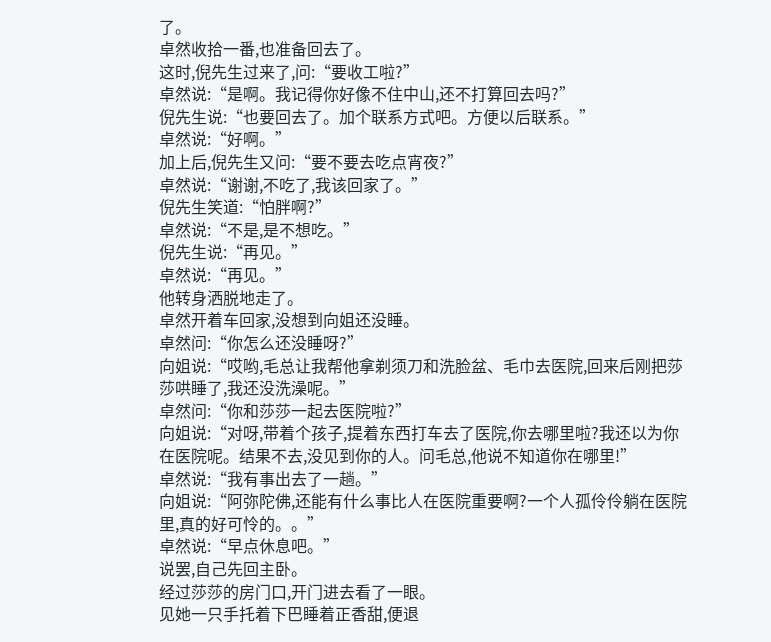了。
卓然收拾一番,也准备回去了。
这时,倪先生过来了,问:“要收工啦?”
卓然说:“是啊。我记得你好像不住中山,还不打算回去吗?”
倪先生说:“也要回去了。加个联系方式吧。方便以后联系。”
卓然说:“好啊。”
加上后,倪先生又问:“要不要去吃点宵夜?”
卓然说:“谢谢,不吃了,我该回家了。”
倪先生笑道:“怕胖啊?”
卓然说:“不是,是不想吃。”
倪先生说:“再见。”
卓然说:“再见。”
他转身洒脱地走了。
卓然开着车回家,没想到向姐还没睡。
卓然问:“你怎么还没睡呀?”
向姐说:“哎哟,毛总让我帮他拿剃须刀和洗脸盆、毛巾去医院,回来后刚把莎莎哄睡了,我还没洗澡呢。”
卓然问:“你和莎莎一起去医院啦?”
向姐说:“对呀,带着个孩子,提着东西打车去了医院,你去哪里啦?我还以为你在医院呢。结果不去,没见到你的人。问毛总,他说不知道你在哪里!”
卓然说:“我有事出去了一趟。”
向姐说:“阿弥陀佛,还能有什么事比人在医院重要啊?一个人孤伶伶躺在医院里,真的好可怜的。。”
卓然说:“早点休息吧。”
说罢,自己先回主卧。
经过莎莎的房门口,开门进去看了一眼。
见她一只手托着下巴睡着正香甜,便退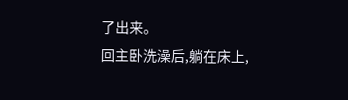了出来。
回主卧洗澡后,躺在床上,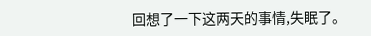回想了一下这两天的事情,失眠了。